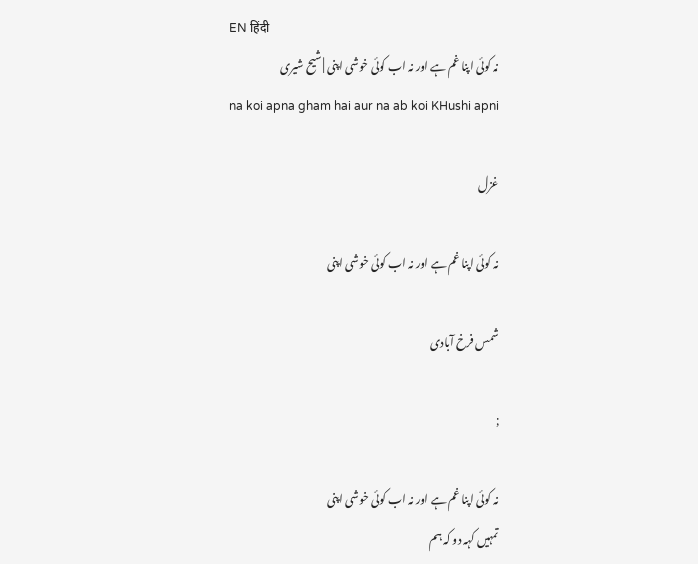EN हिंदी
نہ کوئی اپنا غم ہے اور نہ اب کوئی خوشی اپنی | شیح شیری
na koi apna gham hai aur na ab koi KHushi apni

غزل

نہ کوئی اپنا غم ہے اور نہ اب کوئی خوشی اپنی

شمس فرخ آبادی

;

نہ کوئی اپنا غم ہے اور نہ اب کوئی خوشی اپنی
تمہیں کہہ دو کہ ہم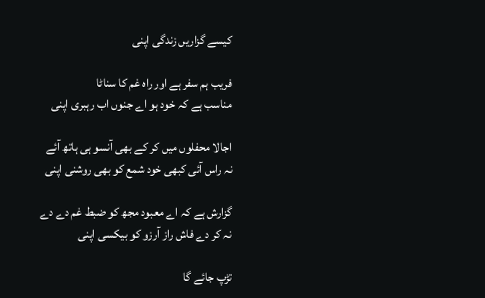کیسے گزاریں زندگی اپنی

فریب ہم سفر ہے اور راہ غم کا سناٹا
مناسب ہے کہ خود ہو اے جنوں اب رہبری اپنی

اجالا محفلوں میں کر کے بھی آنسو ہی ہاتھ آئے
نہ راس آئی کبھی خود شمع کو بھی روشنی اپنی

گزارش ہے کہ اے معبود مجھ کو ضبط غم دے دے
نہ کر دے فاش راز آرزو کو بیکسی اپنی

تڑپ جائے گا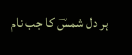ہر دل شمسؔ کا جب نام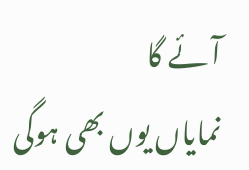آئے گا
نمایاں یوں بھی ہوگی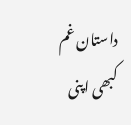داستان غم کبھی اپنی